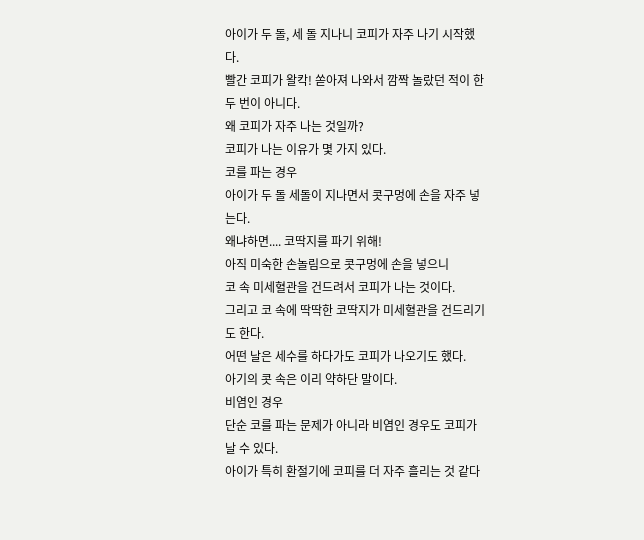아이가 두 돌, 세 돌 지나니 코피가 자주 나기 시작했다.
빨간 코피가 왈칵! 쏟아져 나와서 깜짝 놀랐던 적이 한두 번이 아니다.
왜 코피가 자주 나는 것일까?
코피가 나는 이유가 몇 가지 있다.
코를 파는 경우
아이가 두 돌 세돌이 지나면서 콧구멍에 손을 자주 넣는다.
왜냐하면.... 코딱지를 파기 위해!
아직 미숙한 손놀림으로 콧구멍에 손을 넣으니
코 속 미세혈관을 건드려서 코피가 나는 것이다.
그리고 코 속에 딱딱한 코딱지가 미세혈관을 건드리기도 한다.
어떤 날은 세수를 하다가도 코피가 나오기도 했다.
아기의 콧 속은 이리 약하단 말이다.
비염인 경우
단순 코를 파는 문제가 아니라 비염인 경우도 코피가 날 수 있다.
아이가 특히 환절기에 코피를 더 자주 흘리는 것 같다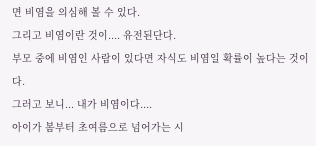면 비염을 의심해 볼 수 있다.
그리고 비염이란 것이.... 유전된단다.
부모 중에 비염인 사람이 있다면 자식도 비염일 확률이 높다는 것이다.
그러고 보니... 내가 비염이다....
아이가 봄부터 초여름으로 넘어가는 시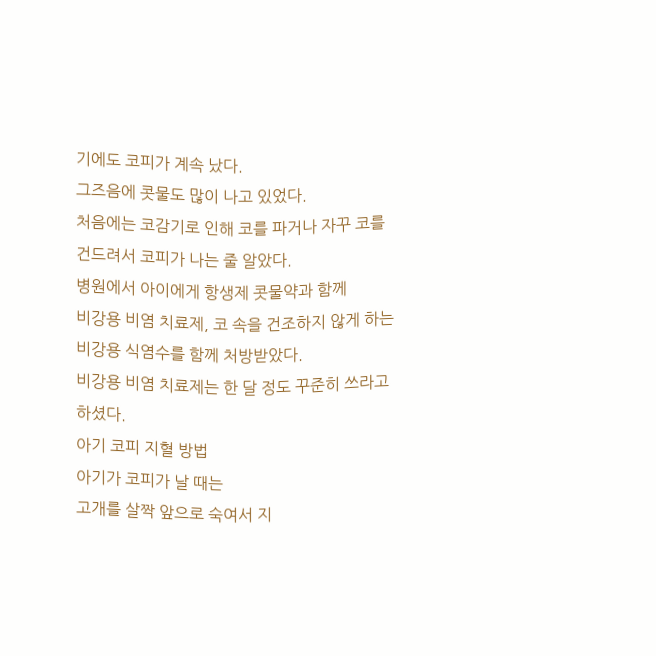기에도 코피가 계속 났다.
그즈음에 콧물도 많이 나고 있었다.
처음에는 코감기로 인해 코를 파거나 자꾸 코를 건드려서 코피가 나는 줄 알았다.
병원에서 아이에게 항생제 콧물약과 함께
비강용 비염 치료제, 코 속을 건조하지 않게 하는 비강용 식염수를 함께 처방받았다.
비강용 비염 치료제는 한 달 정도 꾸준히 쓰라고 하셨다.
아기 코피 지혈 방법
아기가 코피가 날 때는
고개를 살짝 앞으로 숙여서 지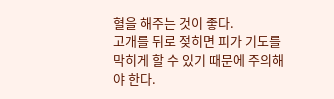혈을 해주는 것이 좋다.
고개를 뒤로 젖히면 피가 기도를 막히게 할 수 있기 때문에 주의해야 한다.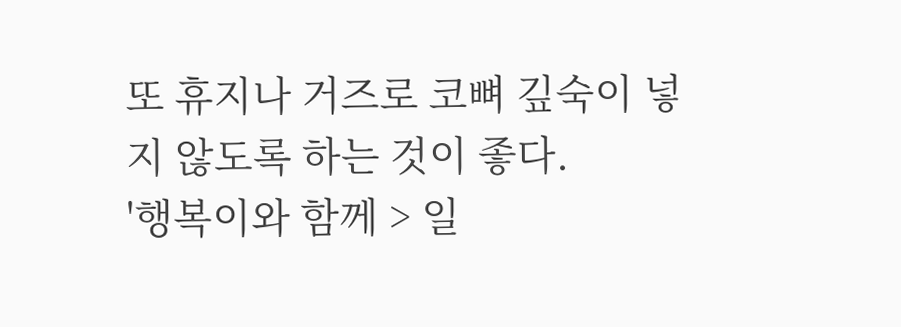또 휴지나 거즈로 코뼈 깊숙이 넣지 않도록 하는 것이 좋다.
'행복이와 함께 > 일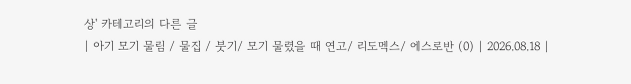상' 카테고리의 다른 글
| 아기 모기 물림 / 물집 / 붓기/ 모기 물렸을 때 연고/ 리도멕스/ 에스로반 (0) | 2026.08.18 |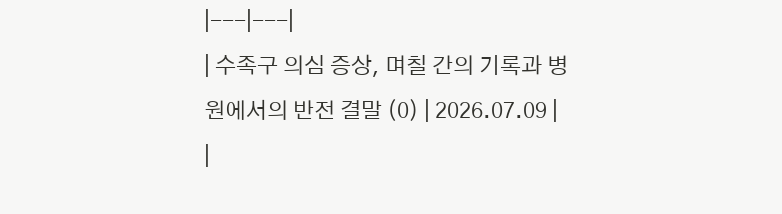|---|---|
| 수족구 의심 증상, 며칠 간의 기록과 병원에서의 반전 결말 (0) | 2026.07.09 |
|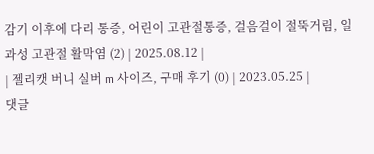감기 이후에 다리 통증, 어린이 고관절통증, 걸음걸이 절뚝거림, 일과성 고관절 활막염 (2) | 2025.08.12 |
| 젤리캣 버니 실버 m 사이즈, 구매 후기 (0) | 2023.05.25 |
댓글